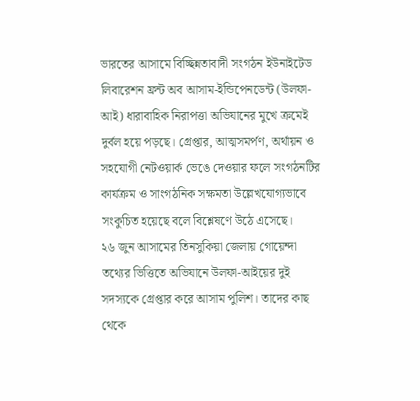ভারতের আসামে বিচ্ছিন্নতাবাদী সংগঠন ইউনাইটেড লিবারেশন ফ্রন্ট অব আসাম-ইন্ডিপেনডেন্ট (উলফা-আই) ধারাবাহিক নিরাপত্তা অভিযানের মুখে ক্রমেই দুর্বল হয়ে পড়ছে। গ্রেপ্তার, আত্মসমর্পণ, অর্থায়ন ও সহযোগী নেটওয়ার্ক ভেঙে দেওয়ার ফলে সংগঠনটির কার্যক্রম ও সাংগঠনিক সক্ষমতা উল্লেখযোগ্যভাবে সংকুচিত হয়েছে বলে বিশ্লেষণে উঠে এসেছে।
২৬ জুন আসামের তিনসুকিয়া জেলায় গোয়েন্দা তথ্যের ভিত্তিতে অভিযানে উলফা-আইয়ের দুই সদস্যকে গ্রেপ্তার করে আসাম পুলিশ। তাদের কাছ থেকে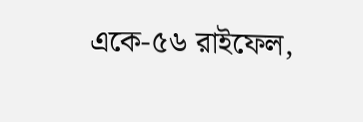একে-৫৬ রাইফেল,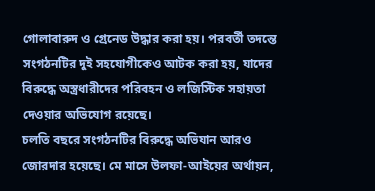গোলাবারুদ ও গ্রেনেড উদ্ধার করা হয়। পরবর্তী তদন্তে সংগঠনটির দুই সহযোগীকেও আটক করা হয়, যাদের বিরুদ্ধে অস্ত্রধারীদের পরিবহন ও লজিস্টিক সহায়তা দেওয়ার অভিযোগ রয়েছে।
চলতি বছরে সংগঠনটির বিরুদ্ধে অভিযান আরও জোরদার হয়েছে। মে মাসে উলফা-আইয়ের অর্থায়ন,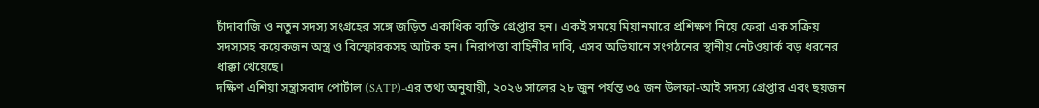চাঁদাবাজি ও নতুন সদস্য সংগ্রহের সঙ্গে জড়িত একাধিক ব্যক্তি গ্রেপ্তার হন। একই সময়ে মিয়ানমারে প্রশিক্ষণ নিয়ে ফেরা এক সক্রিয় সদস্যসহ কয়েকজন অস্ত্র ও বিস্ফোরকসহ আটক হন। নিরাপত্তা বাহিনীর দাবি, এসব অভিযানে সংগঠনের স্থানীয় নেটওয়ার্ক বড় ধরনের ধাক্কা খেয়েছে।
দক্ষিণ এশিয়া সন্ত্রাসবাদ পোর্টাল (SATP)-এর তথ্য অনুযায়ী, ২০২৬ সালের ২৮ জুন পর্যন্ত ৩৫ জন উলফা-আই সদস্য গ্রেপ্তার এবং ছয়জন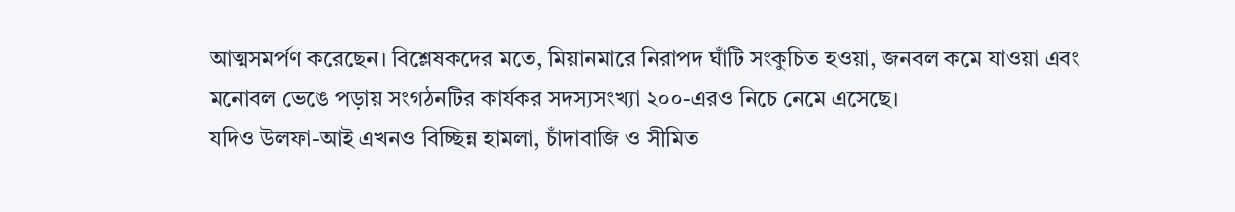আত্মসমর্পণ করেছেন। বিশ্লেষকদের মতে, মিয়ানমারে নিরাপদ ঘাঁটি সংকুচিত হওয়া, জনবল কমে যাওয়া এবং মনোবল ভেঙে পড়ায় সংগঠনটির কার্যকর সদস্যসংখ্যা ২০০-এরও নিচে নেমে এসেছে।
যদিও উলফা-আই এখনও বিচ্ছিন্ন হামলা, চাঁদাবাজি ও সীমিত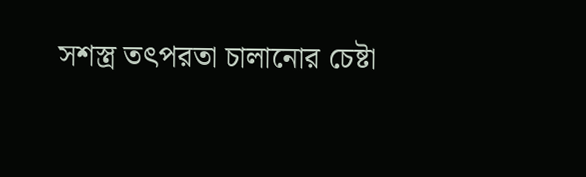সশস্ত্র তৎপরতা চালানোর চেষ্টা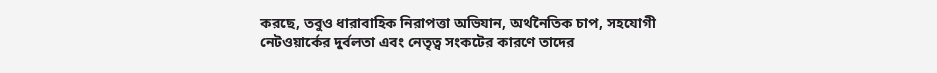করছে, তবুও ধারাবাহিক নিরাপত্তা অভিযান, অর্থনৈতিক চাপ, সহযোগী নেটওয়ার্কের দুর্বলতা এবং নেতৃত্ব সংকটের কারণে তাদের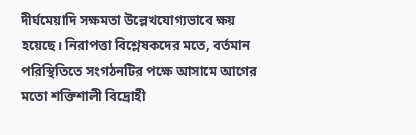দীর্ঘমেয়াদি সক্ষমতা উল্লেখযোগ্যভাবে ক্ষয় হয়েছে। নিরাপত্তা বিশ্লেষকদের মতে, বর্তমান পরিস্থিতিতে সংগঠনটির পক্ষে আসামে আগের মতো শক্তিশালী বিদ্রোহী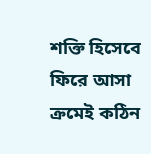শক্তি হিসেবে ফিরে আসা ক্রমেই কঠিন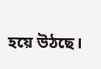হয়ে উঠছে।